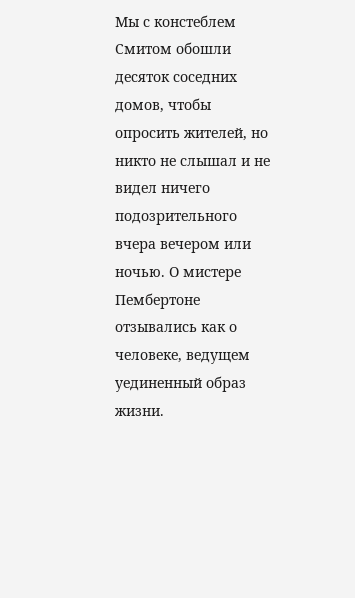Мы с констеблем Смитом обошли десяток соседних домов, чтобы опросить жителей, но никто не слышал и не видел ничего подозрительного вчера вечером или ночью. О мистере Пембертоне отзывались как о человеке, ведущем уединенный образ жизни.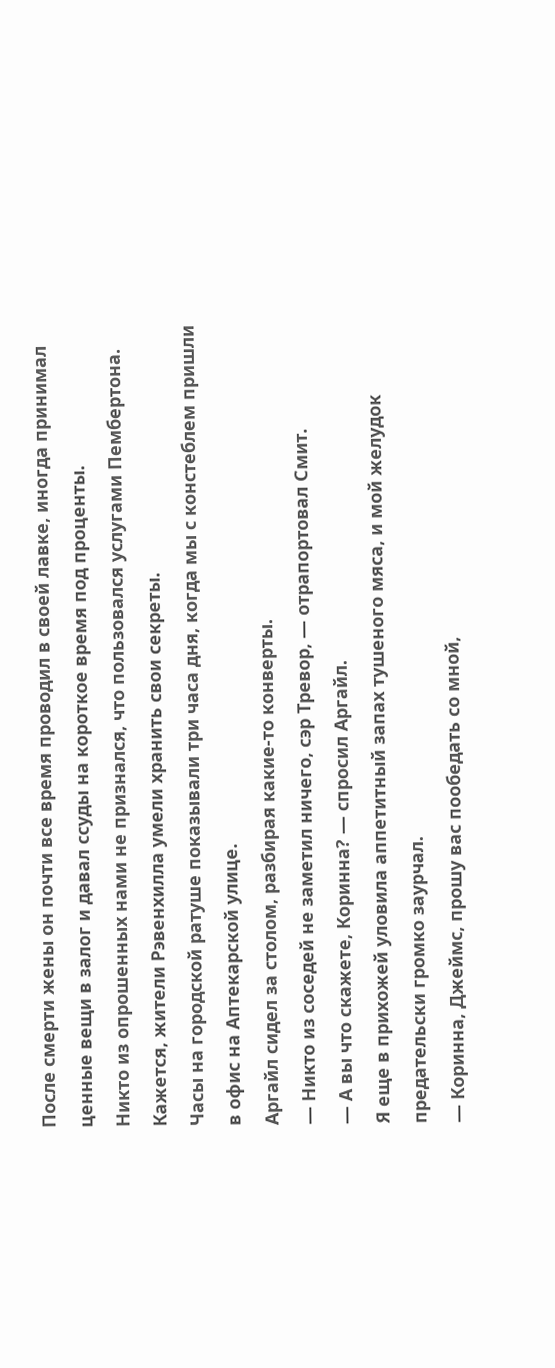После смерти жены он почти все время проводил в своей лавке, иногда принимал ценные вещи в залог и давал ссуды на короткое время под проценты.
Никто из опрошенных нами не признался, что пользовался услугами Пембертона. Кажется, жители Рэвенхилла умели хранить свои секреты.
Часы на городской ратуше показывали три часа дня, когда мы с констеблем пришли в офис на Аптекарской улице.
Аргайл сидел за столом, разбирая какие-то конверты.
— Никто из соседей не заметил ничего, сэр Тревор, — отрапортовал Смит.
— А вы что скажете, Коринна? — спросил Аргайл.
Я еще в прихожей уловила аппетитный запах тушеного мяса, и мой желудок предательски громко заурчал.
— Коринна, Джеймс, прошу вас пообедать со мной,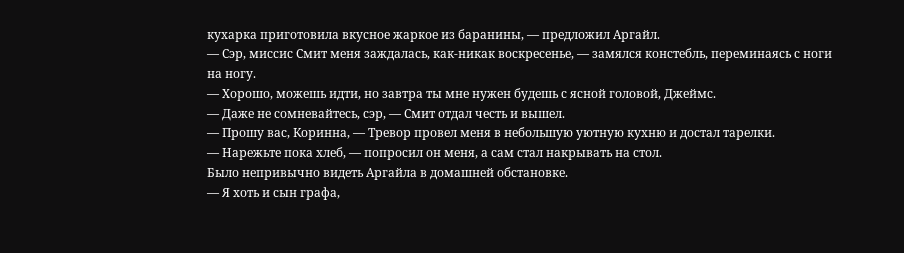кухарка приготовила вкусное жаркое из баранины, — предложил Аргайл.
— Сэр, миссис Смит меня заждалась, как-никак воскресенье, — замялся констебль, переминаясь с ноги на ногу.
— Хорошо, можешь идти, но завтра ты мне нужен будешь с ясной головой, Джеймс.
— Даже не сомневайтесь, сэр, — Смит отдал честь и вышел.
— Прошу вас, Коринна, — Тревор провел меня в небольшую уютную кухню и достал тарелки.
— Нарежьте пока хлеб, — попросил он меня, а сам стал накрывать на стол.
Было непривычно видеть Аргайла в домашней обстановке.
— Я хоть и сын графа,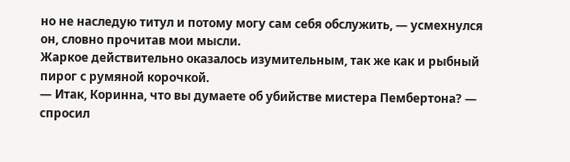но не наследую титул и потому могу сам себя обслужить, — усмехнулся он, словно прочитав мои мысли.
Жаркое действительно оказалось изумительным, так же как и рыбный пирог с румяной корочкой.
— Итак, Коринна, что вы думаете об убийстве мистера Пембертона? — спросил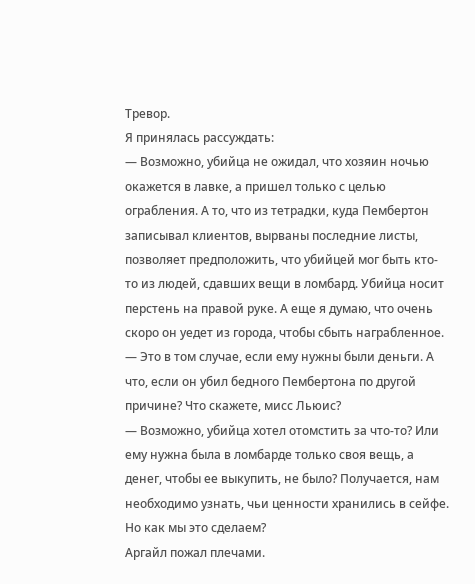Тревор.
Я принялась рассуждать:
— Возможно, убийца не ожидал, что хозяин ночью окажется в лавке, а пришел только с целью ограбления. А то, что из тетрадки, куда Пембертон записывал клиентов, вырваны последние листы, позволяет предположить, что убийцей мог быть кто-то из людей, сдавших вещи в ломбард. Убийца носит перстень на правой руке. А еще я думаю, что очень скоро он уедет из города, чтобы сбыть награбленное.
— Это в том случае, если ему нужны были деньги. А что, если он убил бедного Пембертона по другой причине? Что скажете, мисс Льюис?
— Возможно, убийца хотел отомстить за что-то? Или ему нужна была в ломбарде только своя вещь, а денег, чтобы ее выкупить, не было? Получается, нам необходимо узнать, чьи ценности хранились в сейфе. Но как мы это сделаем?
Аргайл пожал плечами.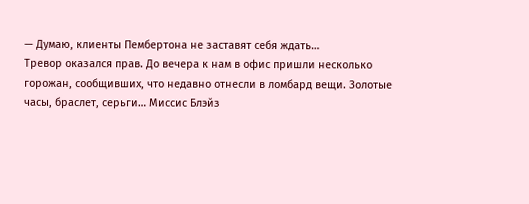— Думаю, клиенты Пембертона не заставят себя ждать…
Тревор оказался прав. До вечера к нам в офис пришли несколько горожан, сообщивших, что недавно отнесли в ломбард вещи. Золотые часы, браслет, серьги… Миссис Блэйз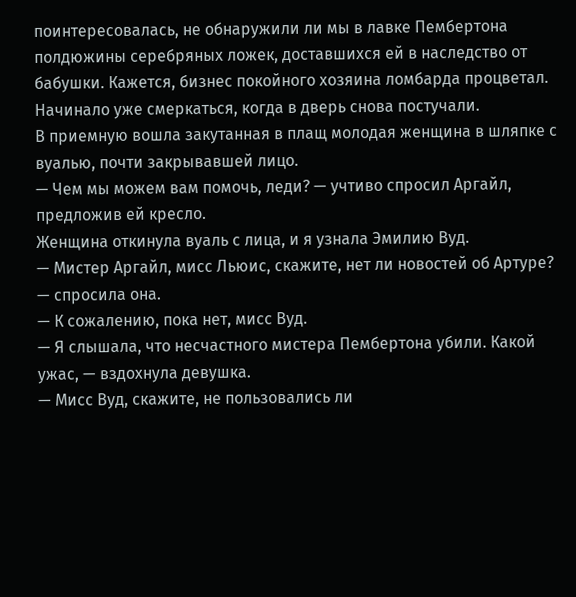поинтересовалась, не обнаружили ли мы в лавке Пембертона полдюжины серебряных ложек, доставшихся ей в наследство от бабушки. Кажется, бизнес покойного хозяина ломбарда процветал.
Начинало уже смеркаться, когда в дверь снова постучали.
В приемную вошла закутанная в плащ молодая женщина в шляпке с вуалью, почти закрывавшей лицо.
— Чем мы можем вам помочь, леди? — учтиво спросил Аргайл, предложив ей кресло.
Женщина откинула вуаль с лица, и я узнала Эмилию Вуд.
— Мистер Аргайл, мисс Льюис, скажите, нет ли новостей об Артуре? — спросила она.
— К сожалению, пока нет, мисс Вуд.
— Я слышала, что несчастного мистера Пембертона убили. Какой ужас, — вздохнула девушка.
— Мисс Вуд, скажите, не пользовались ли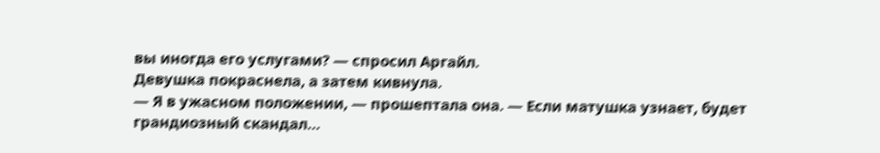вы иногда его услугами? — спросил Аргайл.
Девушка покраснела, а затем кивнула.
— Я в ужасном положении, — прошептала она. — Если матушка узнает, будет грандиозный скандал…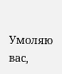Умоляю вас,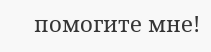помогите мне!